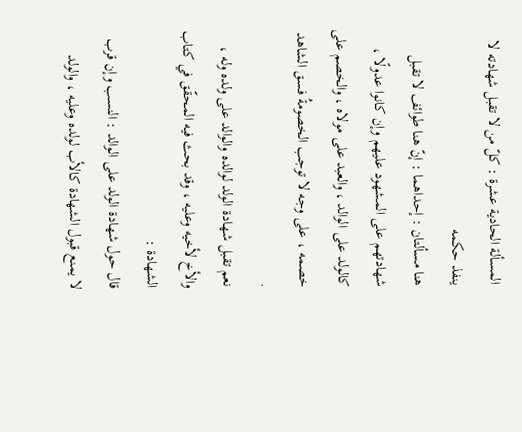المسألة الحادية عشرة : كلّ من لا تقبل شهادته لا ينفذ حكمه
هنا مسألتان : إحداهما : إنّ هنا طوائف لا تقبل شهادتهم على المشهود عليهم وإن كانوا عدولًا ، كالولد على الوالد ، والعبد على مولاه ، والخصم على خصمه ، على وجه لا توجب الخصومةُ فسق الشاهد .
نعم تقبل شهادة الولد لوالده والوالد على ولده وله ، والأخ لأخيه وعليه ، وقد بحث فيه المحقّق في كتاب الشهادة :
قال حول شهادة الولد على الوالد : النسب وإن قرب لا يمنع قبول الشهادة كالأب لولده وعليه ، والولد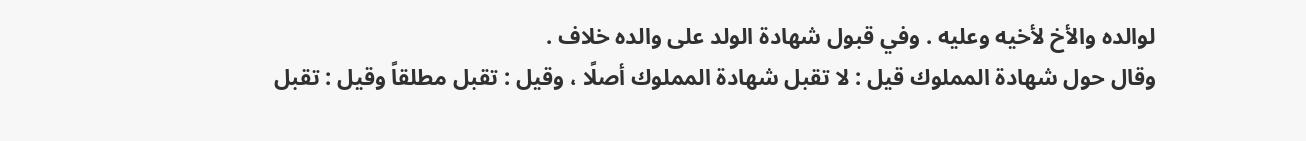لوالده والأخ لأخيه وعليه . وفي قبول شهادة الولد على والده خلاف .
وقال حول شهادة المملوك قيل : لا تقبل شهادة المملوك أصلًا ، وقيل : تقبل مطلقاً وقيل : تقبل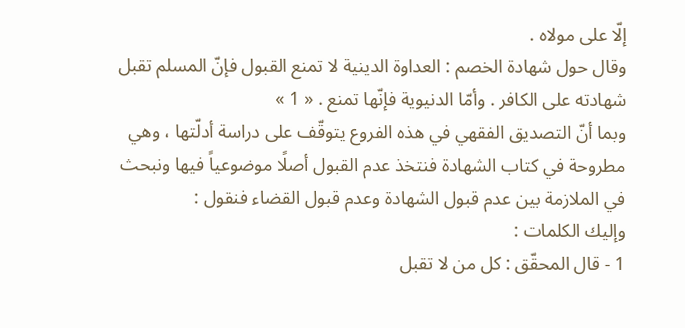إلّا على مولاه .
وقال حول شهادة الخصم : العداوة الدينية لا تمنع القبول فإنّ المسلم تقبل شهادته على الكافر . وأمّا الدنيوية فإنّها تمنع . « 1 »
وبما أنّ التصديق الفقهي في هذه الفروع يتوقّف على دراسة أدلّتها ، وهي مطروحة في كتاب الشهادة فنتخذ عدم القبول أصلًا موضوعياً فيها ونبحث في الملازمة بين عدم قبول الشهادة وعدم قبول القضاء فنقول :
وإليك الكلمات :
1 - قال المحقّق : كل من لا تقبل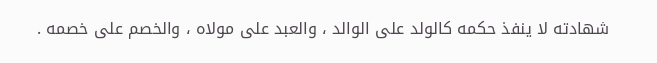شهادته لا ينفذ حكمه كالولد على الوالد ، والعبد على مولاه ، والخصم على خصمه .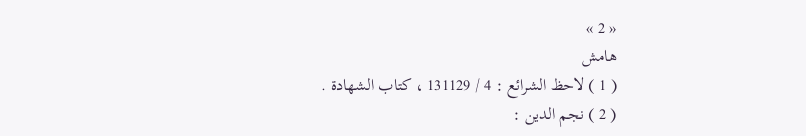« 2 »
هامش
( 1 ) لاحظ الشرائع : 4 / 131129 ، كتاب الشهادة .
( 2 ) نجم الدين :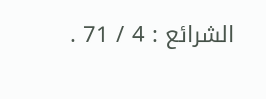الشرائع : 4 / 71 .